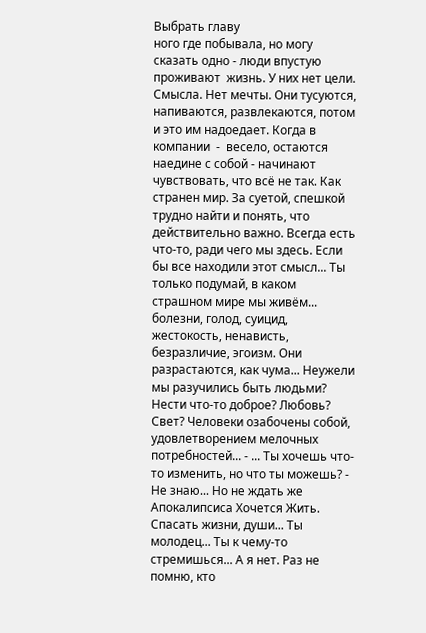Выбрать главу
ного где побывала, но могу сказать одно - люди впустую проживают  жизнь. У них нет цели. Смысла. Нет мечты. Они тусуются, напиваются, развлекаются, потом и это им надоедает. Когда в компании  -  весело, остаются наедине с собой - начинают чувствовать, что всё не так. Как  странен мир. За суетой, спешкой трудно найти и понять, что действительно важно. Всегда есть что-то, ради чего мы здесь. Если бы все находили этот смысл... Ты только подумай, в каком страшном мире мы живём... болезни, голод, суицид, жестокость, ненависть, безразличие, эгоизм. Они разрастаются, как чума... Неужели мы разучились быть людьми? Нести что-то доброе? Любовь? Свет? Человеки озабочены собой, удовлетворением мелочных потребностей... - ... Ты хочешь что-то изменить, но что ты можешь? - Не знаю... Но не ждать же Апокалипсиса Хочется Жить. Спасать жизни, души... Ты  молодец... Ты к чему-то стремишься... А я нет. Раз не помню, кто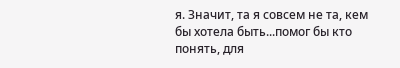я. Значит, та я совсем не та, кем бы хотела быть...помог бы кто понять, для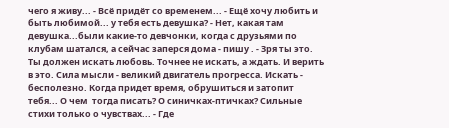чего я живу... - Всё придёт со временем... - Ещё хочу любить и быть любимой... у тебя есть девушка? - Нет, какая там девушка...были какие-то девчонки, когда с друзьями по клубам шатался, а сейчас заперся дома - пишу . - Зря ты это. Ты должен искать любовь. Точнее не искать, а ждать. И верить в это. Сила мысли - великий двигатель прогресса. Искать - бесполезно. Когда придет время, обрушиться и затопит тебя... О чем  тогда писать? О синичках-птичках? Сильные стихи только о чувствах... - Где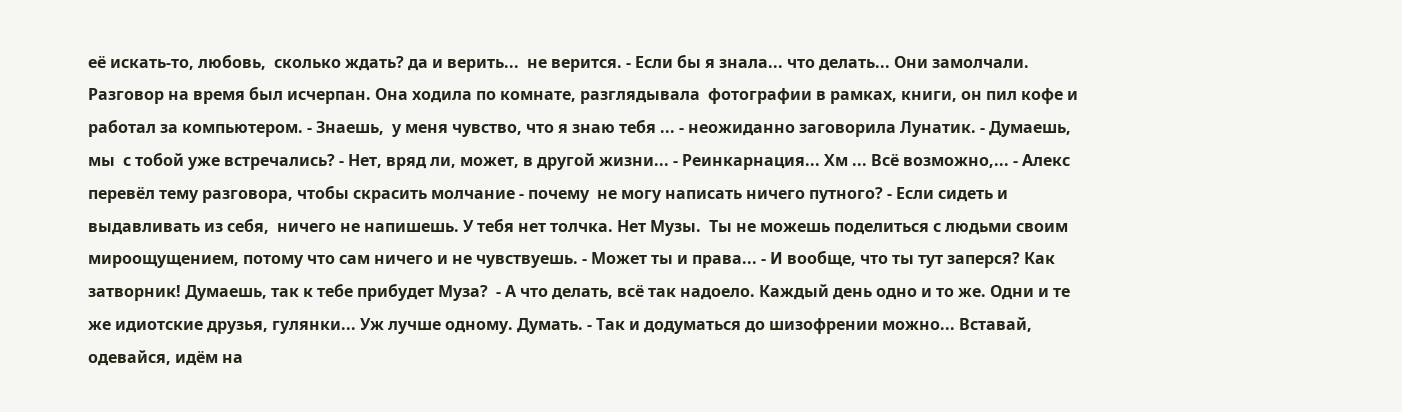её искать-то, любовь,  сколько ждать? да и верить...  не верится. - Если бы я знала... что делать... Они замолчали. Разговор на время был исчерпан. Она ходила по комнате, разглядывала  фотографии в рамках, книги, он пил кофе и работал за компьютером. - Знаешь,  у меня чувство, что я знаю тебя ... - неожиданно заговорила Лунатик. - Думаешь, мы  с тобой уже встречались? - Нет, вряд ли, может, в другой жизни... - Реинкарнация... Хм ... Всё возможно,... - Алекс перевёл тему разговора, чтобы скрасить молчание - почему  не могу написать ничего путного? - Если сидеть и выдавливать из себя,  ничего не напишешь. У тебя нет толчка. Нет Музы.  Ты не можешь поделиться с людьми своим мироощущением, потому что сам ничего и не чувствуешь. - Может ты и права... - И вообще, что ты тут заперся? Как затворник! Думаешь, так к тебе прибудет Муза?  - А что делать, всё так надоело. Каждый день одно и то же. Одни и те же идиотские друзья, гулянки... Уж лучше одному. Думать. - Так и додуматься до шизофрении можно... Вставай, одевайся, идём на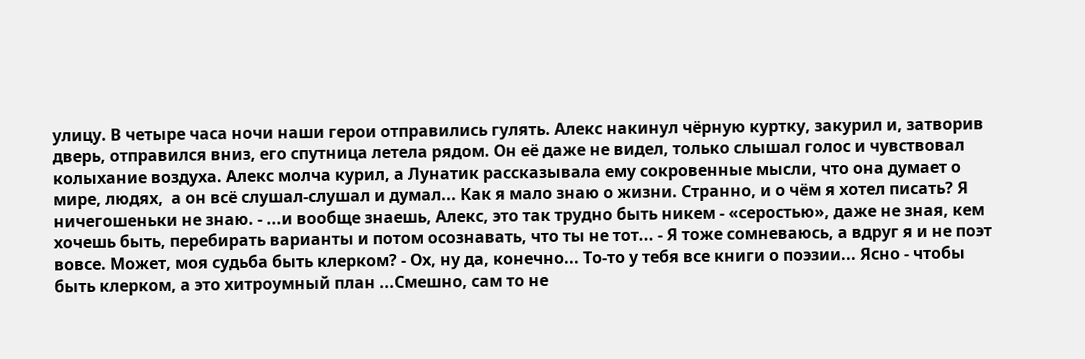улицу. В четыре часа ночи наши герои отправились гулять. Алекс накинул чёрную куртку, закурил и, затворив дверь, отправился вниз, его спутница летела рядом. Он её даже не видел, только слышал голос и чувствовал колыхание воздуха. Алекс молча курил, а Лунатик рассказывала ему сокровенные мысли, что она думает о мире, людях,  а он всё слушал-слушал и думал... Как я мало знаю о жизни. Странно, и о чём я хотел писать? Я ничегошеньки не знаю. - ...и вообще знаешь, Алекс, это так трудно быть никем - «серостью», даже не зная, кем хочешь быть, перебирать варианты и потом осознавать, что ты не тот... - Я тоже сомневаюсь, а вдруг я и не поэт вовсе. Может, моя судьба быть клерком? - Ох, ну да, конечно... То-то у тебя все книги о поэзии... Ясно - чтобы быть клерком, а это хитроумный план ...Смешно, сам то не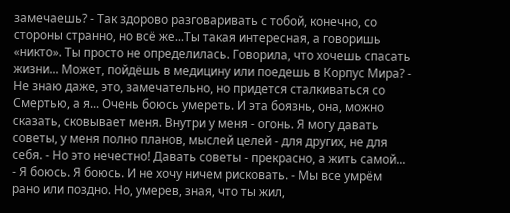замечаешь? - Так здорово разговаривать с тобой, конечно, со стороны странно, но всё же...Ты такая интересная, а говоришь «никто». Ты просто не определилась. Говорила, что хочешь спасать жизни... Может, пойдёшь в медицину или поедешь в Корпус Мира? - Не знаю даже, это, замечательно, но придется сталкиваться со Смертью, а я... Очень боюсь умереть. И эта боязнь, она, можно сказать, сковывает меня. Внутри у меня - огонь. Я могу давать советы, у меня полно планов, мыслей целей - для других, не для себя. - Но это нечестно! Давать советы - прекрасно, а жить самой... - Я боюсь. Я боюсь. И не хочу ничем рисковать. - Мы все умрём рано или поздно. Но, умерев, зная, что ты жил,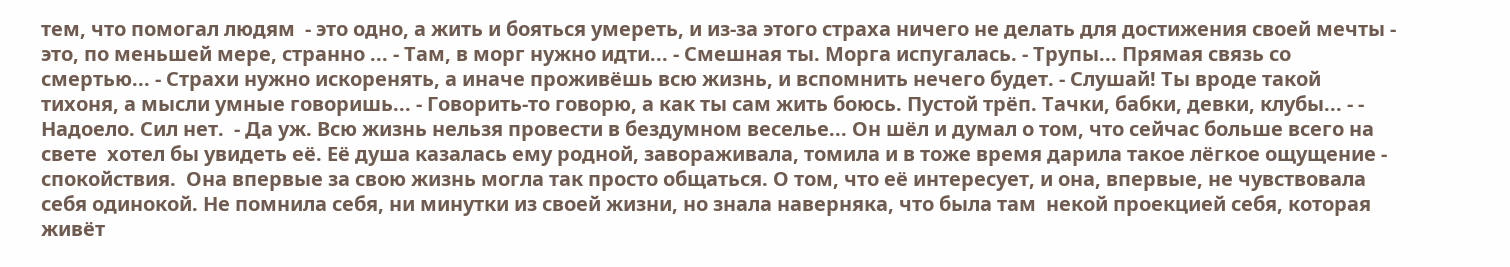тем, что помогал людям  - это одно, а жить и бояться умереть, и из-за этого страха ничего не делать для достижения своей мечты - это, по меньшей мере, странно ... - Там, в морг нужно идти... - Смешная ты. Морга испугалась. - Трупы... Прямая связь со смертью... - Страхи нужно искоренять, а иначе проживёшь всю жизнь, и вспомнить нечего будет. - Слушай! Ты вроде такой тихоня, а мысли умные говоришь... - Говорить-то говорю, а как ты сам жить боюсь. Пустой трёп. Тачки, бабки, девки, клубы... - - Надоело. Сил нет.  - Да уж. Всю жизнь нельзя провести в бездумном веселье... Он шёл и думал о том, что сейчас больше всего на свете  хотел бы увидеть её. Её душа казалась ему родной, завораживала, томила и в тоже время дарила такое лёгкое ощущение - спокойствия.  Она впервые за свою жизнь могла так просто общаться. О том, что её интересует, и она, впервые, не чувствовала себя одинокой. Не помнила себя, ни минутки из своей жизни, но знала наверняка, что была там  некой проекцией себя, которая живёт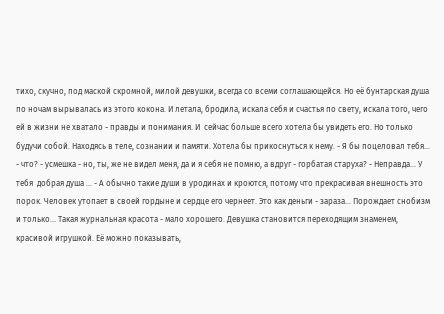тихо, скучно, под маской скромной, милой девушки, всегда со всеми соглашающейся. Но её бунтарская душа по ночам вырывалась из этого кокона. И летала, бродила, искала себя и счастья по свету, искала того, чего ей в жизни не хватало - правды и понимания. И  сейчас больше всего хотела бы увидеть его. Но только будучи собой. Находясь в теле, сознании и памяти. Хотела бы прикоснуться к нему. - Я бы поцеловал тебя... - что? - усмешка - но, ты, же не видел меня, да и я себя не помню, а вдруг - горбатая старуха? - Неправда... У тебя  добрая душа ... - А обычно такие души в уродинах и кроются, потому что прекрасивая внешность это порок. Человек утопает в своей гордыне и сердце его чернеет. Это как деньги - зараза... Порождает снобизм и только... Такая журнальная красота - мало хорошего. Девушка становится переходящим знаменем, красивой игрушкой. Её можно показывать,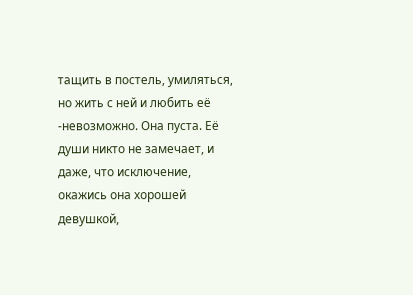тащить в постель, умиляться, но жить с ней и любить её -невозможно. Она пуста. Её души никто не замечает, и даже, что исключение, окажись она хорошей девушкой,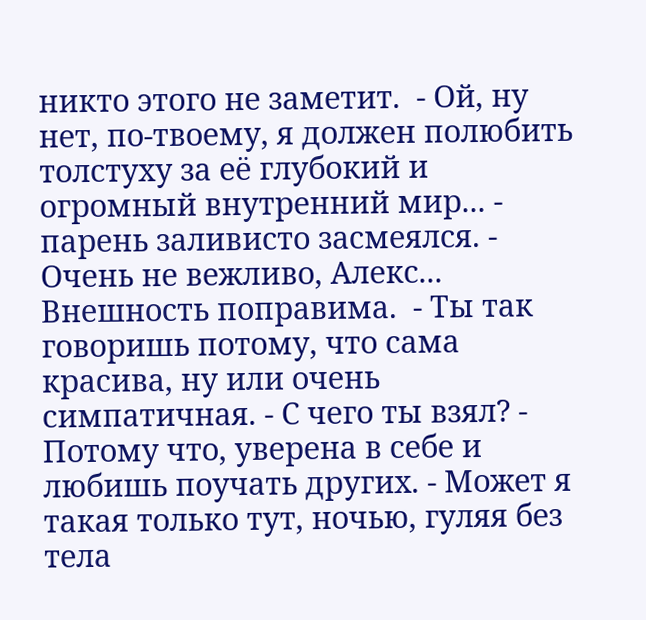никто этого не заметит.  - Ой, ну нет, по-твоему, я должен полюбить толстуху за её глубокий и огромный внутренний мир... - парень заливисто засмеялся. - Очень не вежливо, Алекс... Внешность поправима.  - Ты так говоришь потому, что сама красива, ну или очень симпатичная. - С чего ты взял? - Потому что, уверена в себе и любишь поучать других. - Может я такая только тут, ночью, гуляя без тела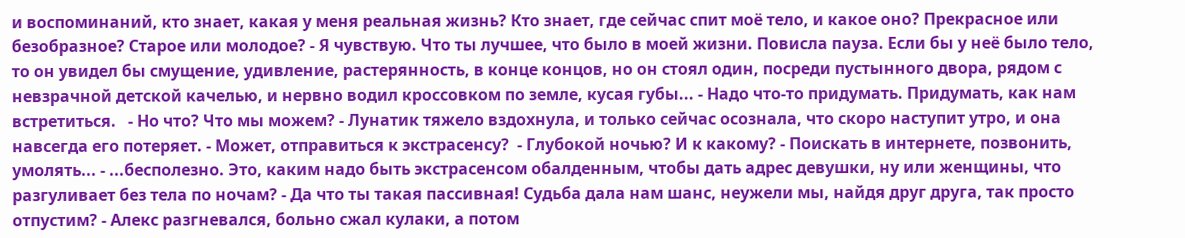и воспоминаний, кто знает, какая у меня реальная жизнь? Кто знает, где сейчас спит моё тело, и какое оно? Прекрасное или безобразное? Старое или молодое? - Я чувствую. Что ты лучшее, что было в моей жизни. Повисла пауза. Если бы у неё было тело, то он увидел бы смущение, удивление, растерянность, в конце концов, но он стоял один, посреди пустынного двора, рядом с невзрачной детской качелью, и нервно водил кроссовком по земле, кусая губы... - Надо что-то придумать. Придумать, как нам встретиться.   - Но что? Что мы можем? - Лунатик тяжело вздохнула, и только сейчас осознала, что скоро наступит утро, и она навсегда его потеряет. - Может, отправиться к экстрасенсу?  - Глубокой ночью? И к какому? - Поискать в интернете, позвонить, умолять... - ...бесполезно. Это, каким надо быть экстрасенсом обалденным, чтобы дать адрес девушки, ну или женщины, что разгуливает без тела по ночам? - Да что ты такая пассивная! Судьба дала нам шанс, неужели мы, найдя друг друга, так просто отпустим? - Алекс разгневался, больно сжал кулаки, а потом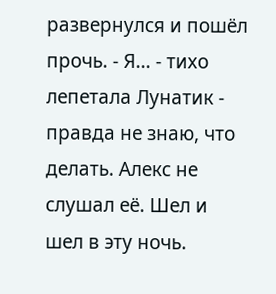развернулся и пошёл прочь. - Я... - тихо лепетала Лунатик - правда не знаю, что делать. Алекс не слушал её. Шел и шел в эту ночь.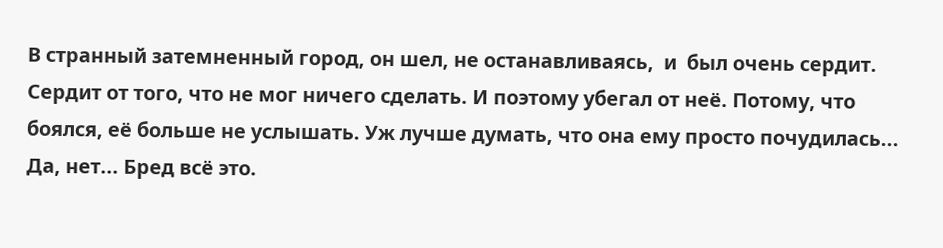В странный затемненный город, он шел, не останавливаясь,  и  был очень сердит. Сердит от того, что не мог ничего сделать. И поэтому убегал от неё. Потому, что боялся, её больше не услышать. Уж лучше думать, что она ему просто почудилась... Да, нет... Бред всё это.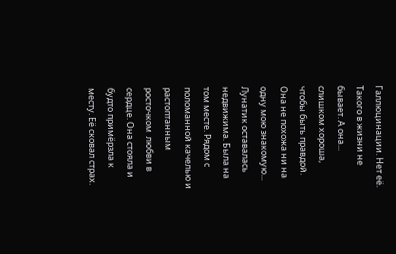Галлюцинации. Нет её. Такого в жизни не бывает. А она... слишком хороша, чтобы быть правдой. Она не похожа ни на одну мою знакомую... Лунатик оставалась недвижима. Была на том месте. Рядом с поломанной качелью и растоптанным росточком  любви в сердце. Она стояла и будто примёрзла к месту. Её сковал страх.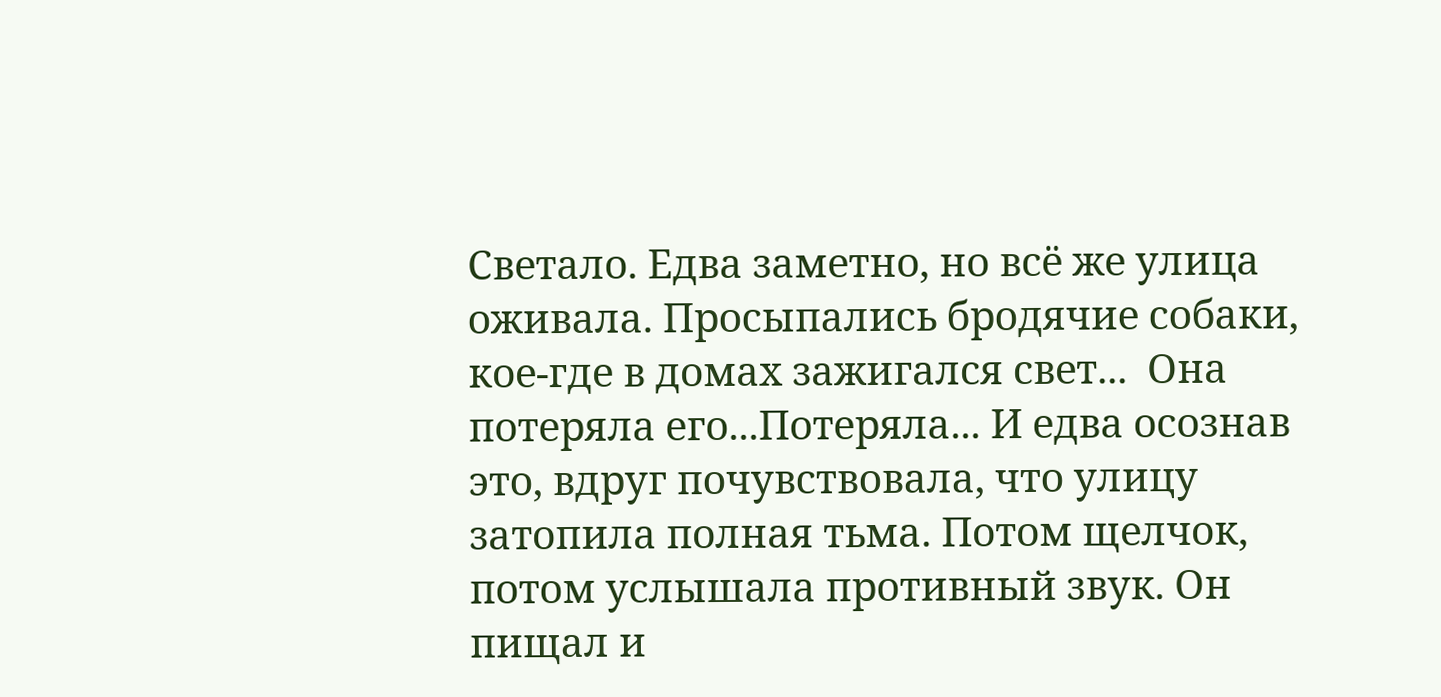Светало. Едва заметно, но всё же улица оживала. Просыпались бродячие собаки, кое-где в домах зажигался свет...  Она потеряла его...Потеряла... И едва осознав это, вдруг почувствовала, что улицу затопила полная тьма. Потом щелчок, потом услышала противный звук. Он пищал и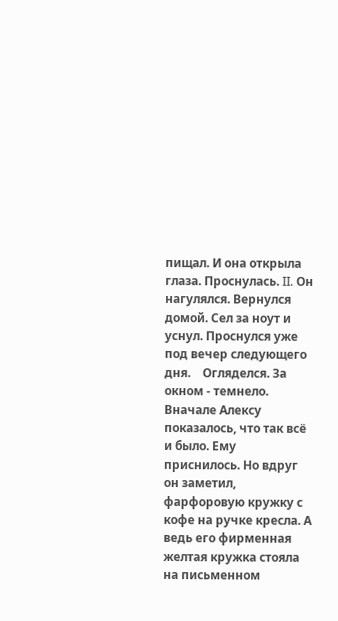пищал. И она открыла глаза. Проснулась. II. Он нагулялся. Вернулся домой. Сел за ноут и уснул. Проснулся уже под вечер следующего дня.    Огляделся. За окном - темнело. Вначале Алексу показалось, что так всё и было. Ему приснилось. Но вдруг он заметил, фарфоровую кружку с кофе на ручке кресла. А ведь его фирменная желтая кружка стояла на письменном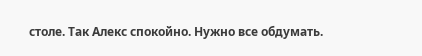столе. Так Алекс спокойно. Нужно все обдумать.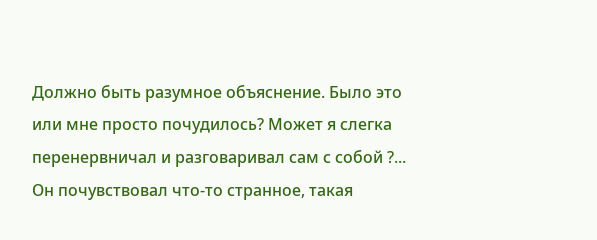Должно быть разумное объяснение. Было это или мне просто почудилось? Может я слегка перенервничал и разговаривал сам с собой ?... Он почувствовал что-то странное, такая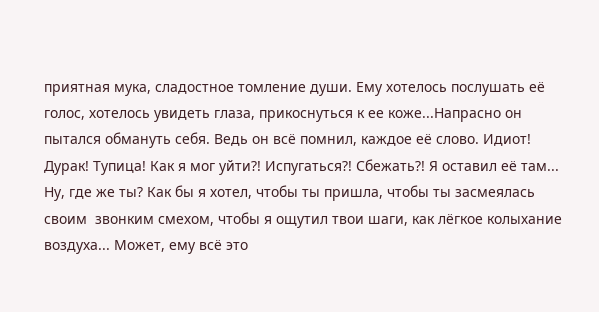приятная мука, сладостное томление души. Ему хотелось послушать её голос, хотелось увидеть глаза, прикоснуться к ее коже...Напрасно он пытался обмануть себя. Ведь он всё помнил, каждое её слово. Идиот! Дурак! Тупица! Как я мог уйти?! Испугаться?! Сбежать?! Я оставил её там... Ну, где же ты? Как бы я хотел, чтобы ты пришла, чтобы ты засмеялась своим  звонким смехом, чтобы я ощутил твои шаги, как лёгкое колыхание воздуха... Может, ему всё это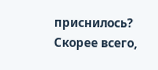приснилось? Скорее всего,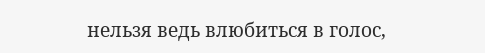нельзя ведь влюбиться в голос,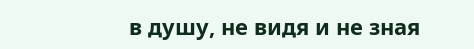в душу, не видя и не зная